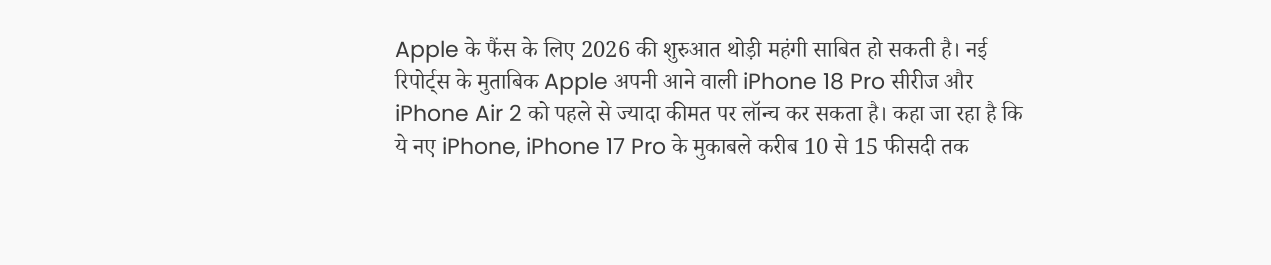Apple के फैंस के लिए 2026 की शुरुआत थोड़ी महंगी साबित हो सकती है। नई रिपोर्ट्स के मुताबिक Apple अपनी आने वाली iPhone 18 Pro सीरीज और iPhone Air 2 को पहले से ज्यादा कीमत पर लॉन्च कर सकता है। कहा जा रहा है कि ये नए iPhone, iPhone 17 Pro के मुकाबले करीब 10 से 15 फीसदी तक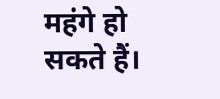महंगे हो सकते हैं।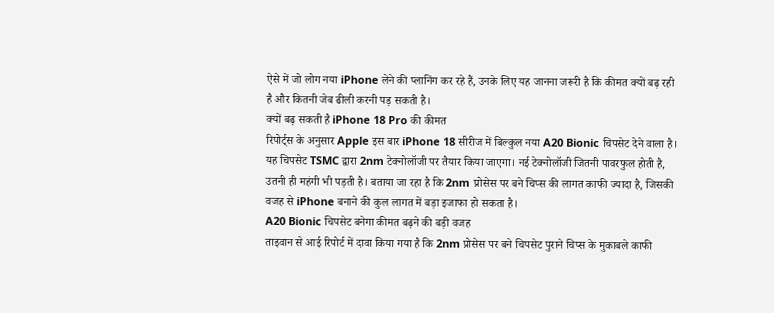ऐसे में जो लोग नया iPhone लेने की प्लानिंग कर रहे हैं, उनके लिए यह जानना जरूरी है कि कीमत क्यों बढ़ रही है और कितनी जेब ढीली करनी पड़ सकती है।
क्यों बढ़ सकती है iPhone 18 Pro की कीमत
रिपोर्ट्स के अनुसार Apple इस बार iPhone 18 सीरीज में बिल्कुल नया A20 Bionic चिपसेट देने वाला है। यह चिपसेट TSMC द्वारा 2nm टेक्नोलॉजी पर तैयार किया जाएगा। नई टेक्नोलॉजी जितनी पावरफुल होती है, उतनी ही महंगी भी पड़ती है। बताया जा रहा है कि 2nm प्रोसेस पर बने चिप्स की लागत काफी ज्यादा है, जिसकी वजह से iPhone बनाने की कुल लागत में बड़ा इजाफा हो सकता है।
A20 Bionic चिपसेट बनेगा कीमत बढ़ने की बड़ी वजह
ताइवान से आई रिपोर्ट में दावा किया गया है कि 2nm प्रोसेस पर बने चिपसेट पुराने चिप्स के मुकाबले काफी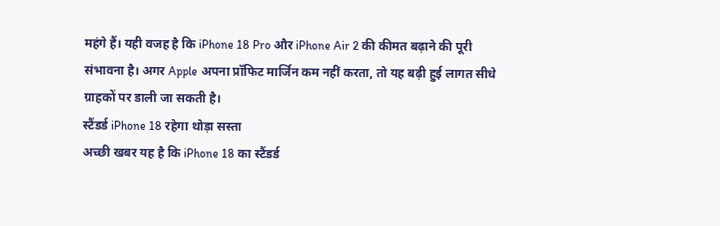महंगे हैं। यही वजह है कि iPhone 18 Pro और iPhone Air 2 की कीमत बढ़ाने की पूरी संभावना है। अगर Apple अपना प्रॉफिट मार्जिन कम नहीं करता, तो यह बढ़ी हुई लागत सीधे ग्राहकों पर डाली जा सकती है।
स्टैंडर्ड iPhone 18 रहेगा थोड़ा सस्ता
अच्छी खबर यह है कि iPhone 18 का स्टैंडर्ड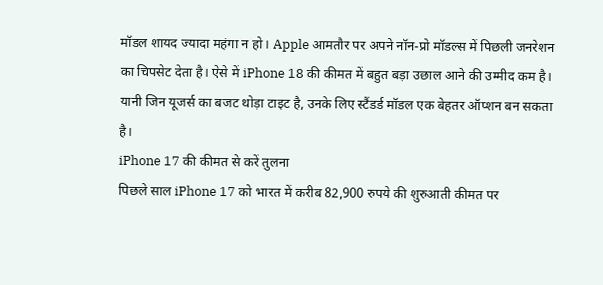मॉडल शायद ज्यादा महंगा न हो। Apple आमतौर पर अपने नॉन-प्रो मॉडल्स में पिछली जनरेशन का चिपसेट देता है। ऐसे में iPhone 18 की कीमत में बहुत बड़ा उछाल आने की उम्मीद कम है। यानी जिन यूजर्स का बजट थोड़ा टाइट है, उनके लिए स्टैंडर्ड मॉडल एक बेहतर ऑप्शन बन सकता है।
iPhone 17 की कीमत से करें तुलना
पिछले साल iPhone 17 को भारत में करीब 82,900 रुपये की शुरुआती कीमत पर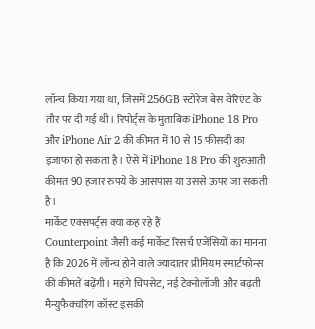लॉन्च किया गया था, जिसमें 256GB स्टोरेज बेस वेरिएंट के तौर पर दी गई थी। रिपोर्ट्स के मुताबिक iPhone 18 Pro और iPhone Air 2 की कीमत में 10 से 15 फीसदी का इजाफा हो सकता है। ऐसे में iPhone 18 Pro की शुरुआती कीमत 90 हजार रुपये के आसपास या उससे ऊपर जा सकती है।
मार्केट एक्सपर्ट्स क्या कह रहे हैं
Counterpoint जैसी कई मार्केट रिसर्च एजेंसियों का मानना है कि 2026 में लॉन्च होने वाले ज्यादातर प्रीमियम स्मार्टफोन्स की कीमतें बढ़ेंगी। महंगे चिपसेट, नई टेक्नोलॉजी और बढ़ती मैन्युफैक्चरिंग कॉस्ट इसकी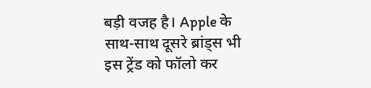बड़ी वजह है। Apple के साथ-साथ दूसरे ब्रांड्स भी इस ट्रेंड को फॉलो कर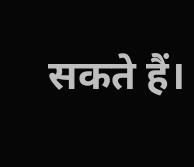सकते हैं।